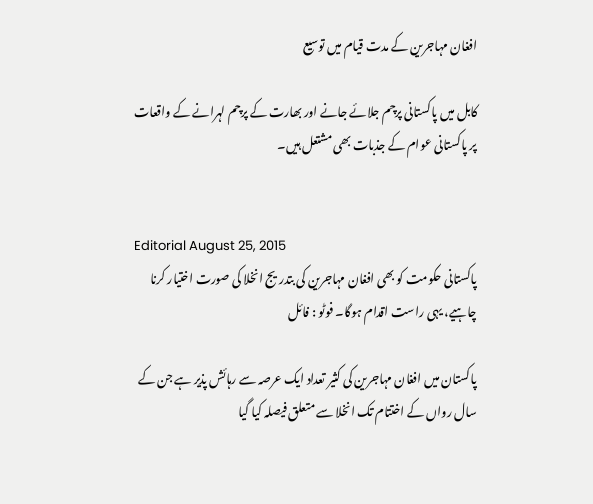افغان مہاجرین کے مدت قیام میں توسیع

کابل میں پاکستانی پرچم جلائے جانے اور بھارت کے پرچم لہرانے کے واقعات پر پاکستانی عوام کے جذبات بھی مشتعل ہیں۔


Editorial August 25, 2015
پاکستانی حکومت کو بھی افغان مہاجرین کی بتدریج انخلا کی صورت اختیار کرنا چاہیے، یہی راست اقدام ہوگا۔ فوٹو : فائل

پاکستان میں افغان مہاجرین کی کثیر تعداد ایک عرصہ سے رہائش پذیر ہے جن کے سال رواں کے اختتام تک انخلا سے متعلق فیصلہ کیا گیا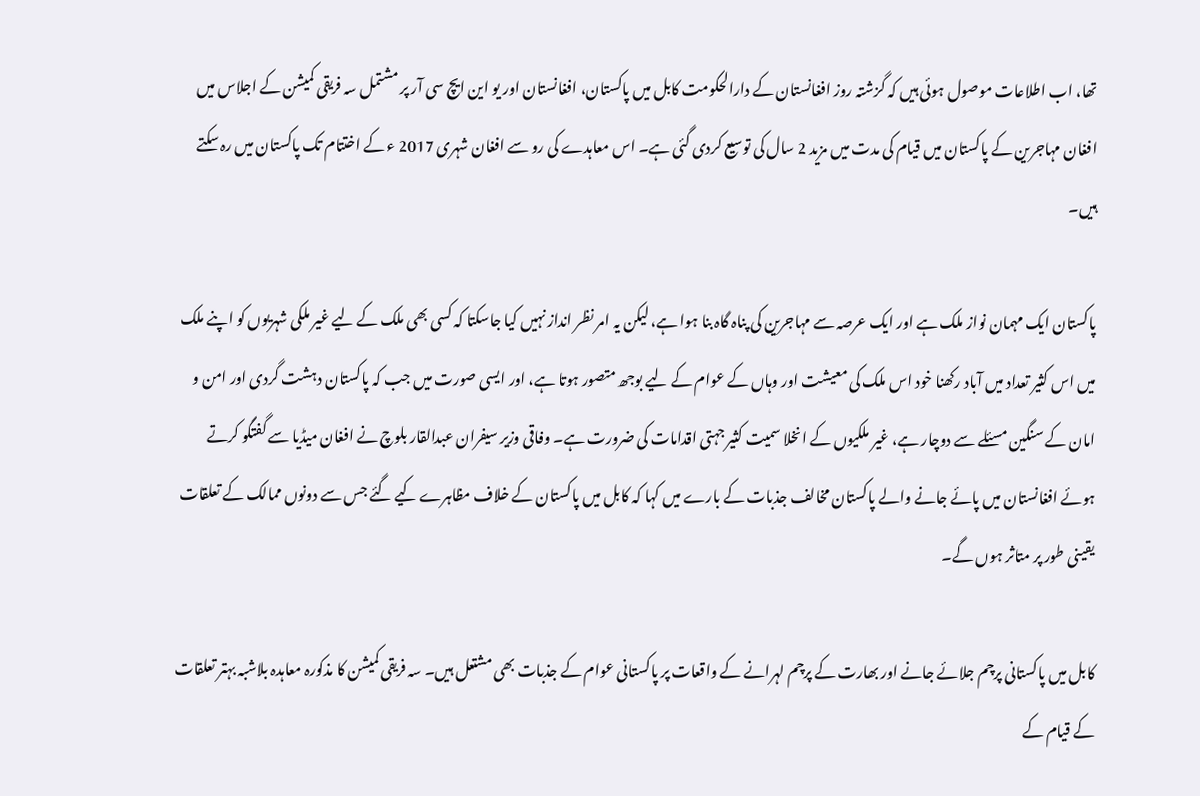تھا، اب اطلاعات موصول ہوئی ہیں کہ گزشتہ روز افغانستان کے دارالحکومت کابل میں پاکستان، افغانستان اور یو این ایچ سی آر پر مشتمل سہ فریقی کمیشن کے اجلاس میں افغان مہاجرین کے پاکستان میں قیام کی مدت میں مزید 2 سال کی توسیع کردی گئی ہے۔ اس معاہدے کی رو سے افغان شہری 2017 ء کے اختتام تک پاکستان میں رہ سکتے ہیں۔

پاکستان ایک مہمان نواز ملک ہے اور ایک عرصہ سے مہاجرین کی پناہ گاہ بنا ہوا ہے، لیکن یہ امر نظر انداز نہیں کیا جاسکتا کہ کسی بھی ملک کے لیے غیر ملکی شہریوں کو اپنے ملک میں اس کثیر تعداد میں آباد رکھنا خود اس ملک کی معیشت اور وہاں کے عوام کے لیے بوجھ متصور ہوتا ہے، اور ایسی صورت میں جب کہ پاکستان دہشت گردی اور امن و امان کے سنگین مسئلے سے دوچار ہے، غیر ملکیوں کے انخلا سمیت کثیر جہتی اقدامات کی ضرورت ہے۔ وفاقی وزیر سیفران عبدالقار بلوچ نے افغان میڈیا سے گفتگو کرتے ہوئے افغانستان میں پائے جانے والے پاکستان مخالف جذبات کے بارے میں کہا کہ کابل میں پاکستان کے خلاف مظاہرے کیے گئے جس سے دونوں ممالک کے تعلقات یقینی طور پر متاثر ہوں گے۔

کابل میں پاکستانی پرچم جلائے جانے اور بھارت کے پرچم لہرانے کے واقعات پر پاکستانی عوام کے جذبات بھی مشتعل ہیں۔ سہ فریقی کمیشن کا مذکورہ معاہدہ بلاشبہ بہتر تعلقات کے قیام کے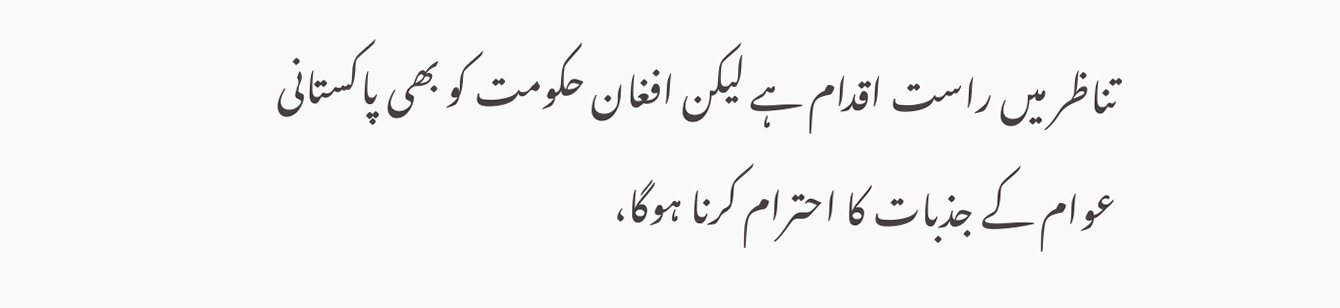تناظر میں راست اقدام ہے لیکن افغان حکومت کو بھی پاکستانی عوام کے جذبات کا احترام کرنا ہوگا،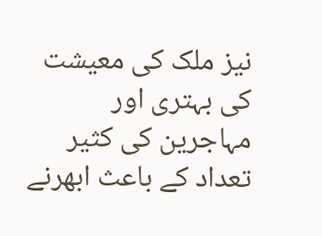نیز ملک کی معیشت کی بہتری اور مہاجرین کی کثیر تعداد کے باعث ابھرنے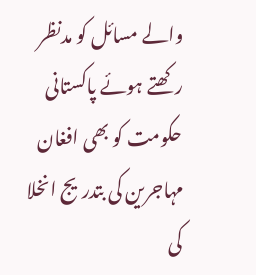والے مسائل کو مدنظر رکھتے ہوئے پاکستانی حکومت کو بھی افغان مہاجرین کی بتدریج انخلا کی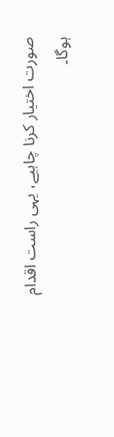صورت اختیار کرنا چاہیے، یہی راست اقدام ہوگا۔